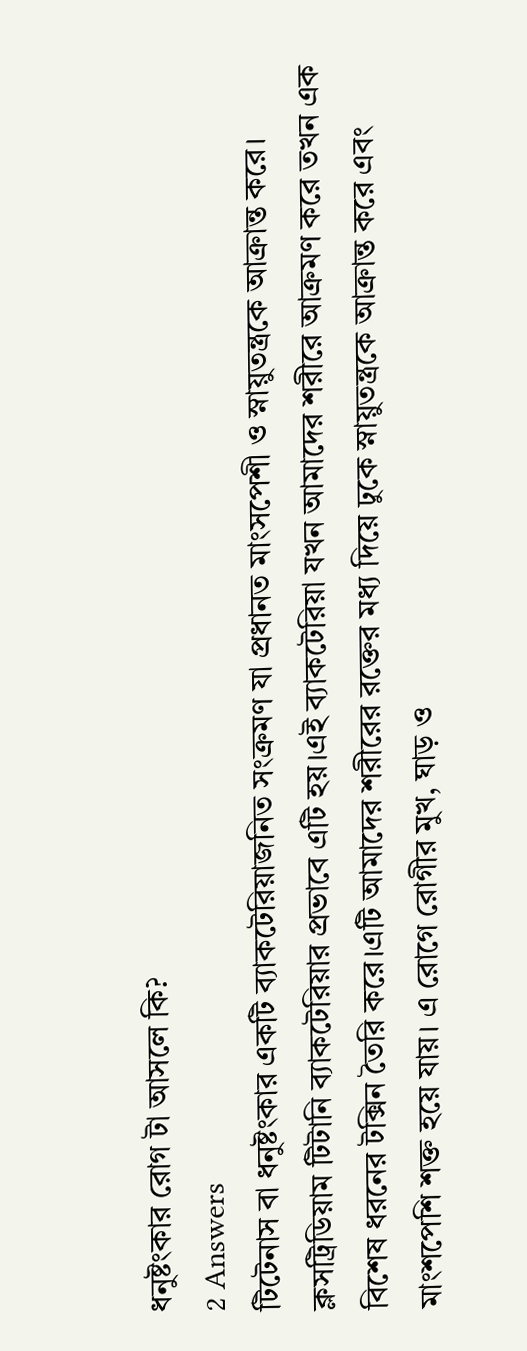ধনুষ্টংকার রোগ টা আসলে কি?
2 Answers
টিটেনাস বা ধনুষ্টংকার একটি ব্যাকটেরিয়াজনিত সংক্রমণ যা প্রধানত মাংসপেশী ও স্নায়ুতন্ত্রকে আক্রান্ত করে। ক্লসট্রিডিয়াম টিটানি ব্যাকটেরিয়ার প্রভাবে এটি হয়।এই ব্যাকটেরিয়া যখন আমাদের শরীরে আক্রমণ করে তখন এক বিশেষ ধরনের টক্সিন তৈরি করে।এটি আমাদের শরীরের রক্তের মধ্য দিয়ে ঢুকে স্নায়ুতন্ত্রকে আক্রান্ত করে এবং মাংশপেশি শক্ত হয়ে যায়। এ রোগে রোগীর মুখ, ঘাড় ও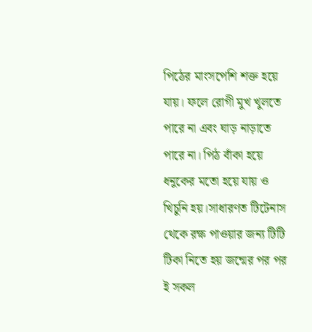পিঠের মাংসপেশি শক্ত হয়ে যায়। ফলে রোগী মুখ খুলতে পারে না এবং ঘাড় নাড়াতে পারে না। পিঠ বাঁকা হয়ে ধনুকের মতো হয়ে যায় ও খিচুনি হয়।সাধারণত টিটেনাস থেকে রক্ষ পাওয়ার জন্য টিটি টিকা নিতে হয় জন্মের পর পর ই সকল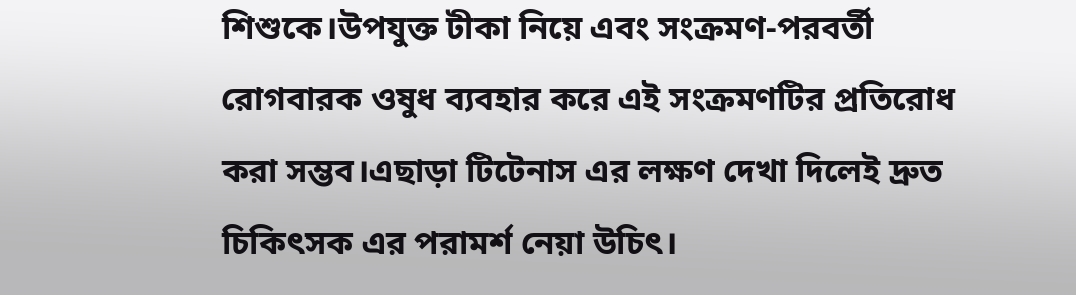শিশুকে।উপযুক্ত টীকা নিয়ে এবং সংক্রমণ-পরবর্তী রোগবারক ওষুধ ব্যবহার করে এই সংক্রমণটির প্রতিরোধ করা সম্ভব।এছাড়া টিটেনাস এর লক্ষণ দেখা দিলেই দ্রুত চিকিৎসক এর পরামর্শ নেয়া উচিৎ।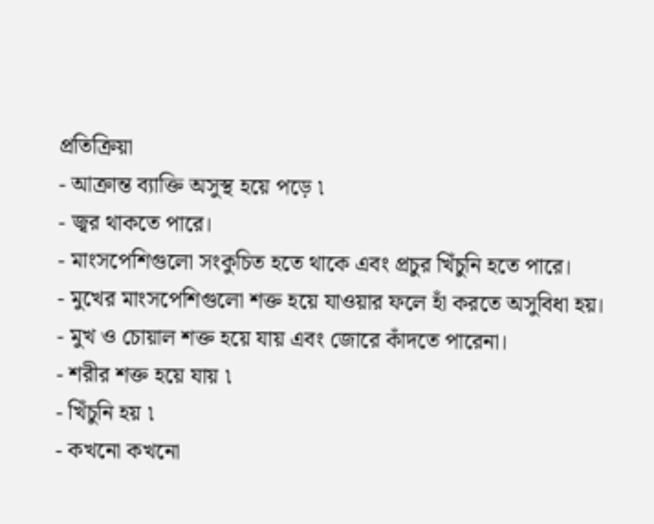প্রতিক্রিয়া
- আক্রান্ত ব্যাক্তি অসুস্থ হয়ে পড়ে ৷
- জ্বর থাকতে পারে।
- মাংসপেশিগুলো সংকুচিত হতে থাকে এবং প্রচুর খিঁচুনি হতে পারে।
- মুখের মাংসপেশিগুলো শক্ত হয়ে যাওয়ার ফলে হাঁ করতে অসুবিধা হয়।
- মুখ ও চোয়াল শক্ত হয়ে যায় এবং জোরে কাঁদতে পারেনা।
- শরীর শক্ত হয়ে যায় ৷
- খিঁচুনি হয় ৷
- কখনো কখনো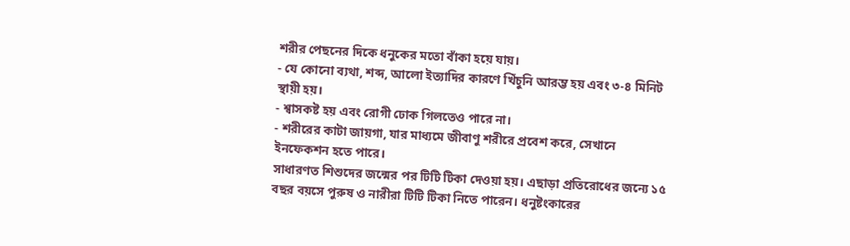শরীর পেছনের দিকে ধনুকের মতো বাঁকা হয়ে যায়।
- যে কোনো ব্যথা, শব্দ, আলো ইত্যাদির কারণে খিঁচুনি আরম্ভ হয় এবং ৩-৪ মিনিট স্থায়ী হয়।
- শ্বাসকষ্ট হয় এবং রোগী ঢোক গিলতেও পারে না।
- শরীরের কাটা জায়গা, যার মাধ্যমে জীবাণু শরীরে প্রবেশ করে, সেখানে ইনফেকশন হতে পারে।
সাধারণত শিশুদের জন্মের পর টিটি টিকা দেওয়া হয়। এছাড়া প্রতিরোধের জন্যে ১৫ বছর বয়সে পুরুষ ও নারীরা টিটি টিকা নিতে পারেন। ধনুষ্টংকারের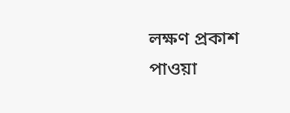লক্ষণ প্রকাশ পাওয়া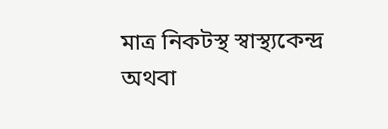মাত্র নিকটস্থ স্বাস্থ্যকেন্দ্র অথবা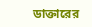ডাক্তারের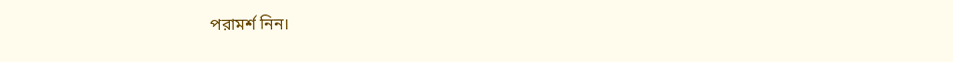পরামর্শ নিন।